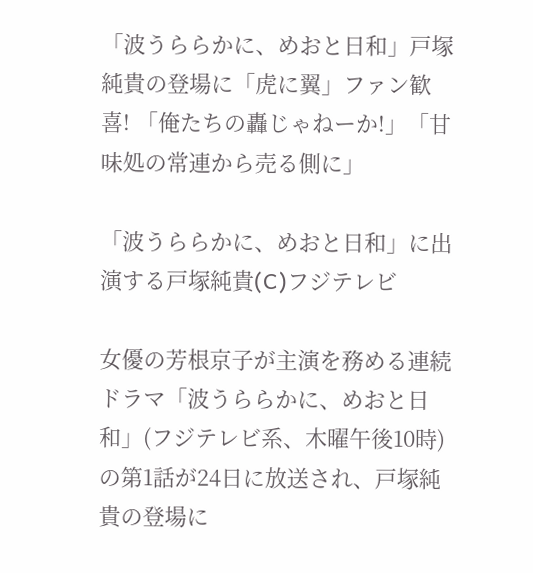「波うららかに、めおと日和」戸塚純貴の登場に「虎に翼」ファン歓喜! 「俺たちの轟じゃねーか!」「甘味処の常連から売る側に」

「波うららかに、めおと日和」に出演する戸塚純貴(C)フジテレビ

女優の芳根京子が主演を務める連続ドラマ「波うららかに、めおと日和」(フジテレビ系、木曜午後10時)の第1話が24日に放送され、戸塚純貴の登場に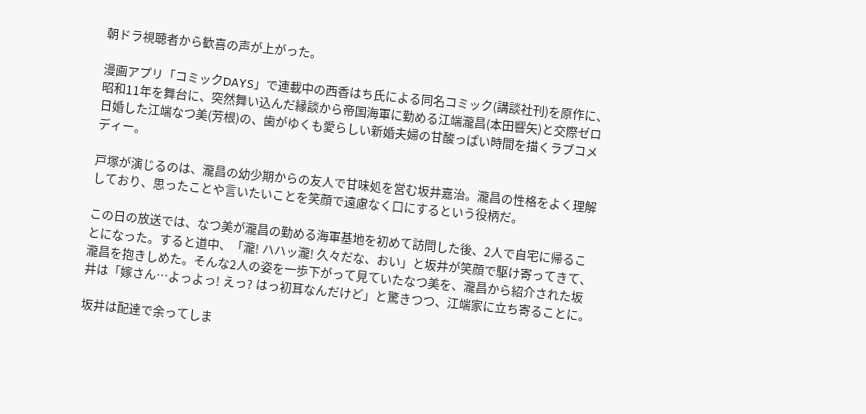朝ドラ視聴者から歓喜の声が上がった。

漫画アプリ「コミックDAYS」で連載中の西香はち氏による同名コミック(講談社刊)を原作に、昭和11年を舞台に、突然舞い込んだ縁談から帝国海軍に勤める江端瀧昌(本田響矢)と交際ゼロ日婚した江端なつ美(芳根)の、歯がゆくも愛らしい新婚夫婦の甘酸っぱい時間を描くラブコメディー。

戸塚が演じるのは、瀧昌の幼少期からの友人で甘味処を営む坂井嘉治。瀧昌の性格をよく理解しており、思ったことや言いたいことを笑顔で遠慮なく口にするという役柄だ。

この日の放送では、なつ美が瀧昌の勤める海軍基地を初めて訪問した後、2人で自宅に帰ることになった。すると道中、「瀧! ハハッ瀧! 久々だな、おい」と坂井が笑顔で駆け寄ってきて、瀧昌を抱きしめた。そんな2人の姿を一歩下がって見ていたなつ美を、瀧昌から紹介された坂井は「嫁さん…よっよっ! えっ? はっ初耳なんだけど」と驚きつつ、江端家に立ち寄ることに。

坂井は配達で余ってしま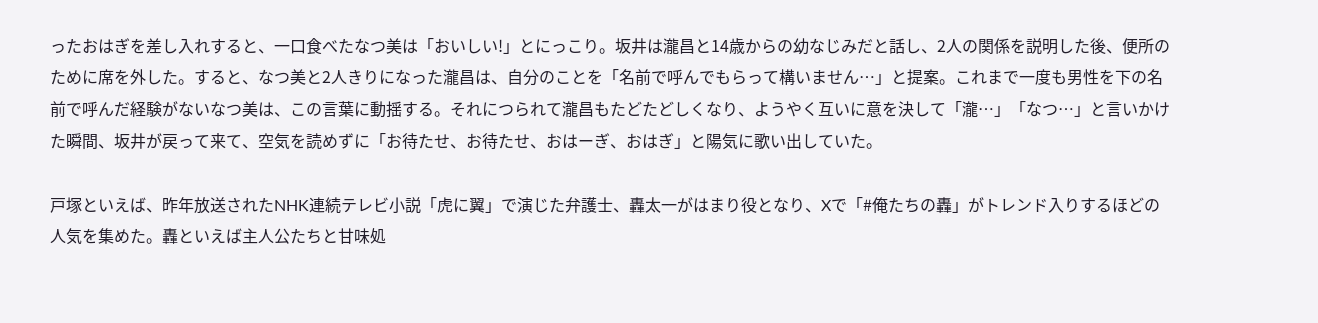ったおはぎを差し入れすると、一口食べたなつ美は「おいしい!」とにっこり。坂井は瀧昌と14歳からの幼なじみだと話し、2人の関係を説明した後、便所のために席を外した。すると、なつ美と2人きりになった瀧昌は、自分のことを「名前で呼んでもらって構いません…」と提案。これまで一度も男性を下の名前で呼んだ経験がないなつ美は、この言葉に動揺する。それにつられて瀧昌もたどたどしくなり、ようやく互いに意を決して「瀧…」「なつ…」と言いかけた瞬間、坂井が戻って来て、空気を読めずに「お待たせ、お待たせ、おはーぎ、おはぎ」と陽気に歌い出していた。

戸塚といえば、昨年放送されたNHK連続テレビ小説「虎に翼」で演じた弁護士、轟太一がはまり役となり、Xで「#俺たちの轟」がトレンド入りするほどの人気を集めた。轟といえば主人公たちと甘味処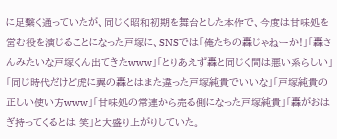に足繫く通っていたが、同じく昭和初期を舞台とした本作で、今度は甘味処を営む役を演じることになった戸塚に、SNSでは「俺たちの轟じゃねーか!」「轟さんみたいな戸塚くん出てきたwww」「とりあえず轟と同じく間は悪い系らしい」「同じ時代だけど虎に翼の轟とはまた違った戸塚純貴でいいな」「戸塚純貴の正しい使い方www」「甘味処の常連から売る側になった戸塚純貴」「轟がおはぎ持ってくるとは 笑」と大盛り上がりしていた。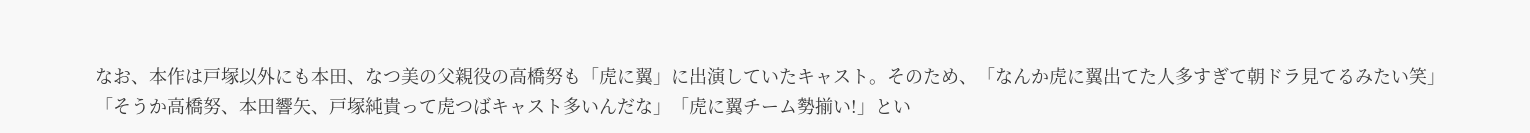なお、本作は戸塚以外にも本田、なつ美の父親役の高橋努も「虎に翼」に出演していたキャスト。そのため、「なんか虎に翼出てた人多すぎて朝ドラ見てるみたい笑」「そうか高橋努、本田響矢、戸塚純貴って虎つばキャスト多いんだな」「虎に翼チーム勢揃い!」とい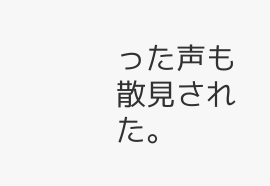った声も散見された。